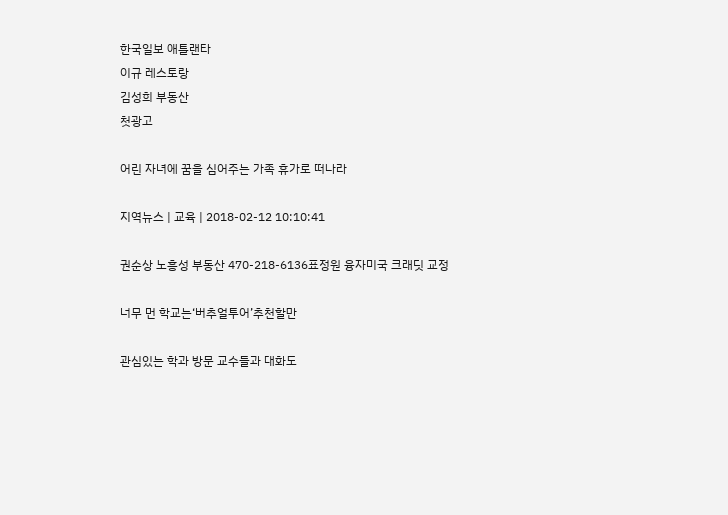한국일보 애틀랜타
이규 레스토랑
김성희 부동산
첫광고

어린 자녀에 꿈을 심어주는 가족 휴가로 떠나라

지역뉴스 | 교육 | 2018-02-12 10:10:41

권순상 노흥성 부동산 470-218-6136표정원 융자미국 크래딧 교정

너무 먼 학교는‘버추얼투어’추천할만

관심있는 학과 방문 교수들과 대화도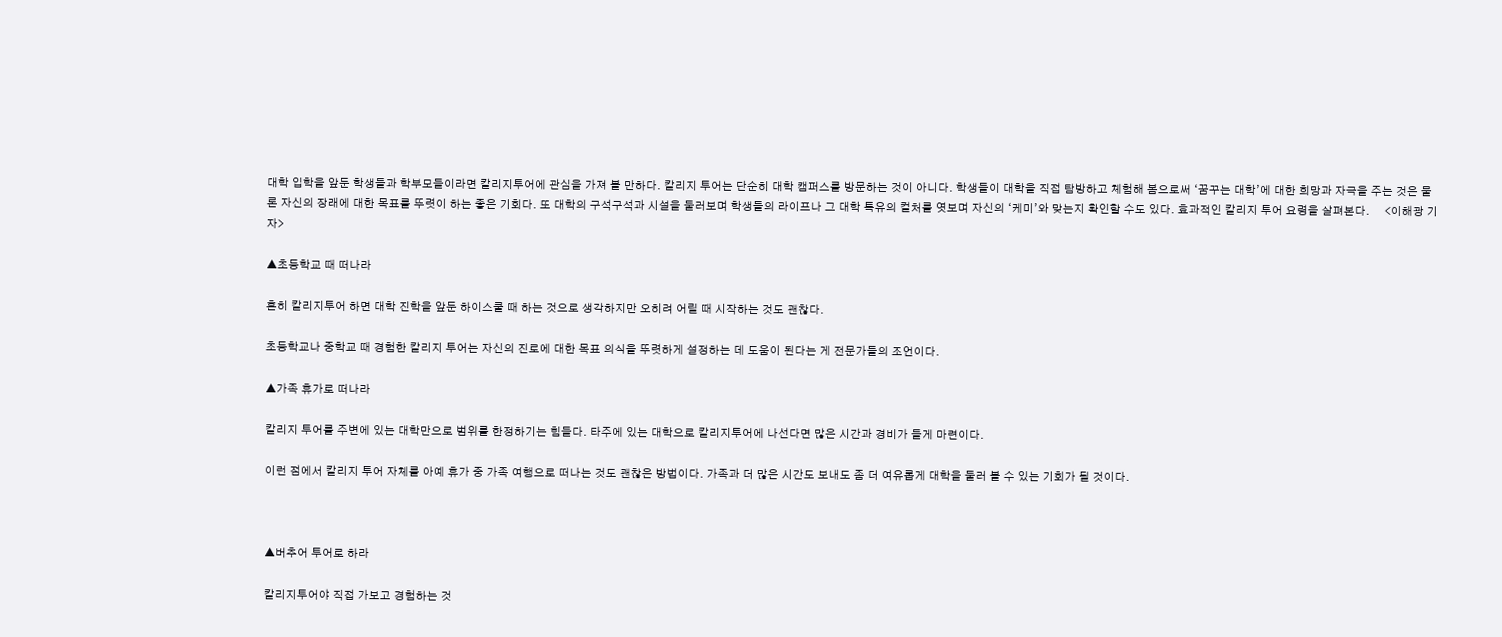대학 입학을 앞둔 학생들과 학부모들이라면 칼리지투어에 관심을 가져 볼 만하다. 칼리지 투어는 단순히 대학 캠퍼스를 방문하는 것이 아니다. 학생들이 대학을 직접 탐방하고 체험해 봄으로써 ‘꿈꾸는 대학’에 대한 희망과 자극을 주는 것은 물론 자신의 장래에 대한 목표를 뚜렷이 하는 좋은 기회다. 또 대학의 구석구석과 시설을 둘러보며 학생들의 라이프나 그 대학 특유의 컬처를 엿보며 자신의 ‘케미’와 맞는지 확인할 수도 있다. 효과적인 칼리지 투어 요령을 살펴본다.     <이해광 기자>

▲초등학교 때 떠나라

흔히 칼리지투어 하면 대학 진학을 앞둔 하이스쿨 때 하는 것으로 생각하지만 오히려 어릴 때 시작하는 것도 괜찮다.

초등학교나 중학교 때 경험한 칼리지 투어는 자신의 진로에 대한 목표 의식을 뚜렷하게 설정하는 데 도움이 된다는 게 전문가들의 조언이다.

▲가족 휴가로 떠나라

칼리지 투어를 주변에 있는 대학만으로 범위를 한정하기는 힘들다. 타주에 있는 대학으로 칼리지투어에 나선다면 많은 시간과 경비가 들게 마련이다.

이런 점에서 칼리지 투어 자체를 아예 휴가 중 가족 여행으로 떠나는 것도 괜찮은 방법이다. 가족과 더 많은 시간도 보내도 좀 더 여유롭게 대학을 둘러 볼 수 있는 기회가 될 것이다.



▲버추어 투어로 하라

칼리지투어야 직접 가보고 경험하는 것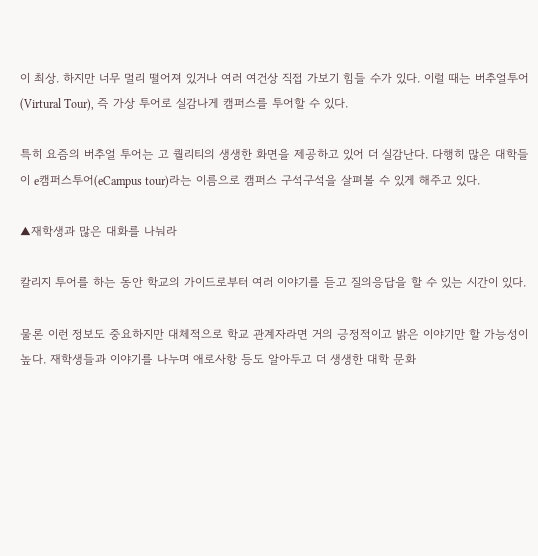이 최상. 하지만 너무 멀리 떨어져 있거나 여러 여건상 직접 가보기 힘들 수가 있다. 이럴 때는 버추얼투어(Virtural Tour), 즉 가상 투어로 실감나게 캠퍼스를 투어할 수 있다.

특히 요즘의 버추얼 투어는 고 퀄리티의 생생한 화면을 제공하고 있어 더 실감난다. 다행히 많은 대학들이 e캠퍼스투어(eCampus tour)라는 이름으로 캠퍼스 구석구석을 살펴볼 수 있게 해주고 있다.

▲재학생과 많은 대화를 나눠라

칼리지 투어를 하는 동안 학교의 가이드로부터 여러 이야기를 듣고 질의응답을 할 수 있는 시간이 있다.

물론 이런 정보도 중요하지만 대체적으로 학교 관계자라면 거의 긍정적이고 밝은 이야기만 할 가능성이 높다. 재학생들과 이야기를 나누며 애로사항 등도 알아두고 더 생생한 대학 문화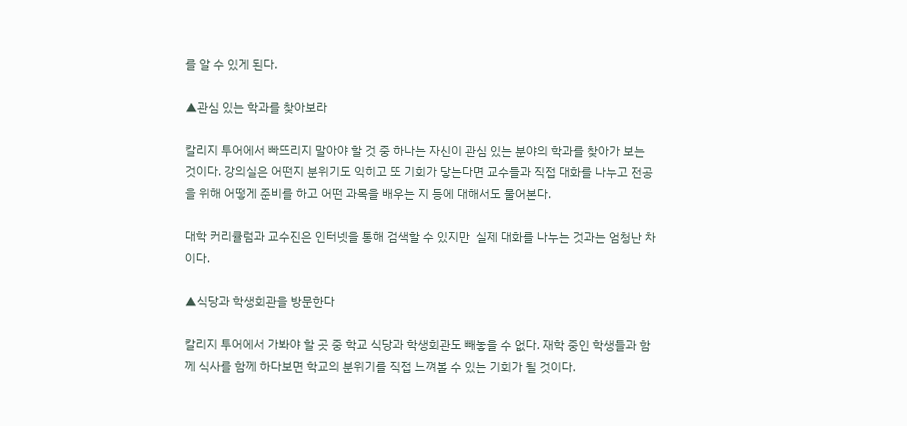를 알 수 있게 된다.

▲관심 있는 학과를 찾아보라

칼리지 투어에서 빠뜨리지 말아야 할 것 중 하나는 자신이 관심 있는 분야의 학과를 찾아가 보는 것이다. 강의실은 어떤지 분위기도 익히고 또 기회가 닿는다면 교수들과 직접 대화를 나누고 전공을 위해 어떻게 준비를 하고 어떤 과목을 배우는 지 등에 대해서도 물어본다.

대학 커리큘럼과 교수진은 인터넷을 통해 검색할 수 있지만  실제 대화를 나누는 것과는 엄청난 차이다.

▲식당과 학생회관을 방문한다

칼리지 투어에서 가봐야 할 곳 중 학교 식당과 학생회관도 빼놓을 수 없다. 재학 중인 학생들과 함께 식사를 함께 하다보면 학교의 분위기를 직접 느껴볼 수 있는 기회가 될 것이다.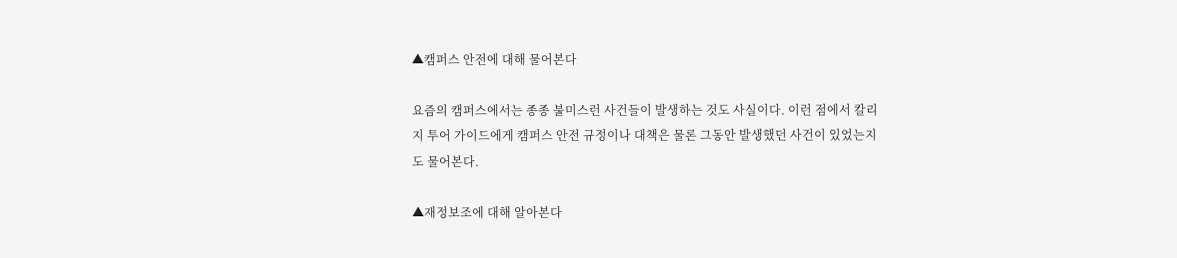▲캠퍼스 안전에 대해 물어본다

요즘의 캠퍼스에서는 종종 불미스런 사건들이 발생하는 것도 사실이다. 이런 점에서 칼리지 투어 가이드에게 캠퍼스 안전 규정이나 대책은 물론 그동안 발생했던 사건이 있었는지도 물어본다.

▲재정보조에 대해 알아본다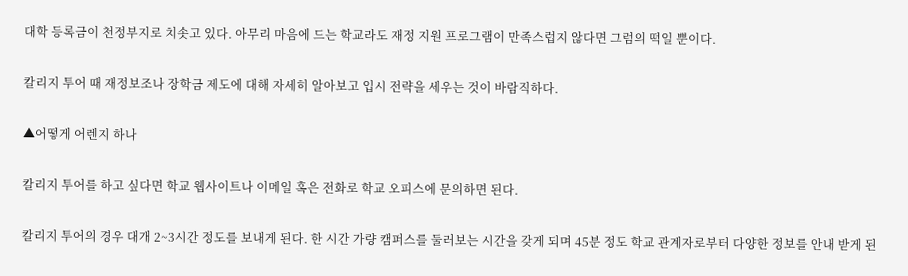대학 등록금이 천정부지로 치솟고 있다. 아무리 마음에 드는 학교라도 재정 지원 프로그램이 만족스럽지 않다면 그럼의 떡일 뿐이다.

칼리지 투어 때 재정보조나 장학금 제도에 대해 자세히 알아보고 입시 전략을 세우는 것이 바람직하다.

▲어떻게 어렌지 하나

칼리지 투어를 하고 싶다면 학교 웹사이트나 이메일 혹은 전화로 학교 오피스에 문의하면 된다.

칼리지 투어의 경우 대개 2~3시간 정도를 보내게 된다. 한 시간 가량 캠퍼스를 둘러보는 시간을 갖게 되며 45분 정도 학교 관계자로부터 다양한 정보를 안내 받게 된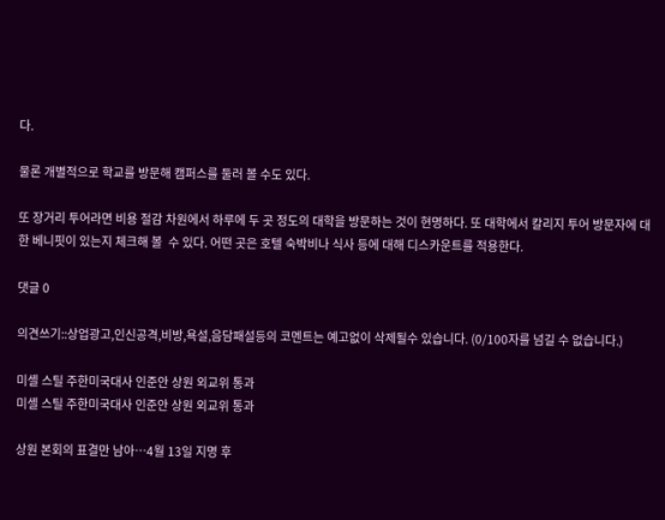다.

물론 개별적으로 학교를 방문해 캠퍼스를 둘러 볼 수도 있다.

또 장거리 투어라면 비용 절감 차원에서 하루에 두 곳 정도의 대학을 방문하는 것이 현명하다. 또 대학에서 칼리지 투어 방문자에 대한 베니핏이 있는지 체크해 볼  수 있다. 어떤 곳은 호텔 숙박비나 식사 등에 대해 디스카운트를 적용한다.

댓글 0

의견쓰기::상업광고,인신공격,비방,욕설,음담패설등의 코멘트는 예고없이 삭제될수 있습니다. (0/100자를 넘길 수 없습니다.)

미셸 스틸 주한미국대사 인준안 상원 외교위 통과
미셸 스틸 주한미국대사 인준안 상원 외교위 통과

상원 본회의 표결만 남아…4월 13일 지명 후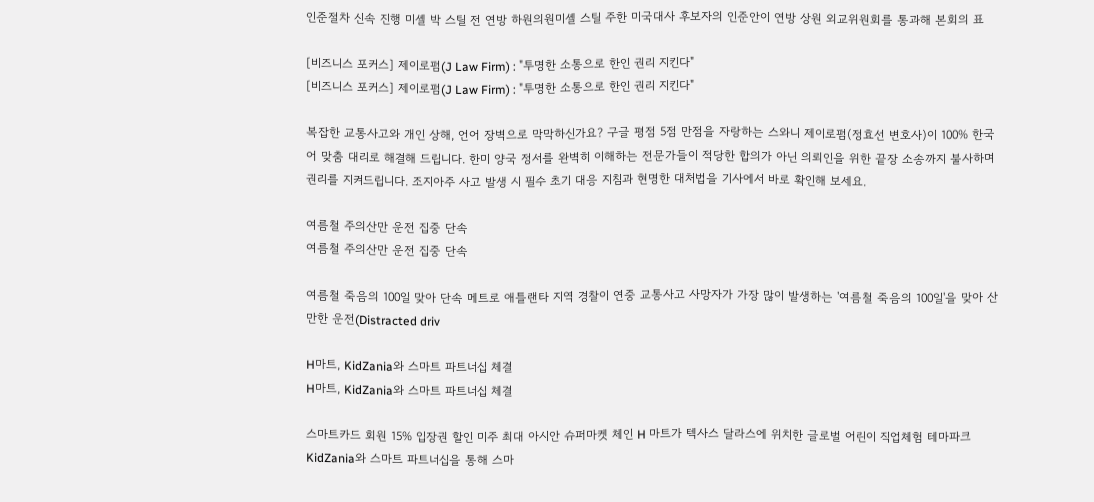인준절차 신속 진행 미셸 박 스틸 전 연방 하원의원미셸 스틸 주한 미국대사 후보자의 인준안이 연방 상원 외교위원회를 통과해 본회의 표

[비즈니스 포커스] 제이로펌(J Law Firm) : "투명한 소통으로 한인 권리 지킨다"
[비즈니스 포커스] 제이로펌(J Law Firm) : "투명한 소통으로 한인 권리 지킨다"

복잡한 교통사고와 개인 상해, 언어 장벽으로 막막하신가요? 구글 평점 5점 만점을 자랑하는 스와니 제이로펌(정효선 변호사)이 100% 한국어 맞춤 대리로 해결해 드립니다. 한미 양국 정서를 완벽히 이해하는 전문가들이 적당한 합의가 아닌 의뢰인을 위한 끝장 소송까지 불사하며 권리를 지켜드립니다. 조지아주 사고 발생 시 필수 초기 대응 지침과 현명한 대처법을 기사에서 바로 확인해 보세요.

여름철 주의산만 운전 집중 단속
여름철 주의산만 운전 집중 단속

여름철 죽음의 100일 맞아 단속 메트로 애틀랜타 지역 경찰이 연중 교통사고 사망자가 가장 많이 발생하는 '여름철 죽음의 100일'을 맞아 산만한 운전(Distracted driv

H마트, KidZania와 스마트 파트너십 체결
H마트, KidZania와 스마트 파트너십 체결

스마트카드 회원 15% 입장권 할인 미주 최대 아시안 슈퍼마켓 체인 H 마트가 텍사스 달라스에 위치한 글로벌 어린이 직업체험 테마파크 KidZania와 스마트 파트너십을 통해 스마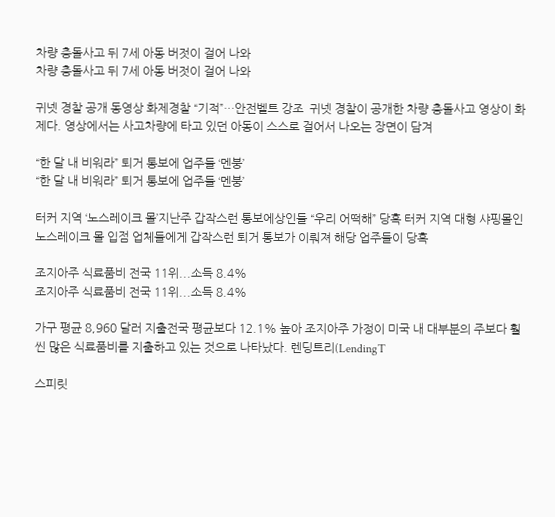차량 충돌사고 뒤 7세 아동 버젓이 걸어 나와
차량 충돌사고 뒤 7세 아동 버젓이 걸어 나와

귀넷 경찰 공개 동영상 화제경찰 “기적”…안전벨트 강조  귀넷 경찰이 공개한 차량 충돌사고 영상이 화제다. 영상에서는 사고차량에 타고 있던 아동이 스스로 걸어서 나오는 장면이 담겨

“한 달 내 비워라” 퇴거 통보에 업주들 ‘멘붕’
“한 달 내 비워라” 퇴거 통보에 업주들 ‘멘붕’

터커 지역 ‘노스레이크 몰’지난주 갑작스런 통보에상인들 “우리 어떡해” 당혹 터커 지역 대형 샤핑몰인 노스레이크 몰 입점 업체들에게 갑작스런 퇴거 통보가 이뤄져 해당 업주들이 당혹

조지아주 식료품비 전국 11위...소득 8.4%
조지아주 식료품비 전국 11위...소득 8.4%

가구 평균 8,960 달러 지출전국 평균보다 12.1% 높아 조지아주 가정이 미국 내 대부분의 주보다 훨씬 많은 식료품비를 지출하고 있는 것으로 나타났다. 렌딩트리(LendingT

스피릿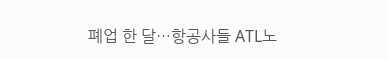폐업 한 달…항공사들 ATL노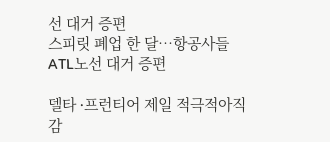선 대거 증편
스피릿 폐업 한 달…항공사들 ATL노선 대거 증편

델타 ∙프런티어 제일 적극적아직 감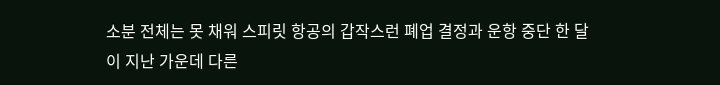소분 전체는 못 채워 스피릿 항공의 갑작스런 폐업 결정과 운항 중단 한 달이 지난 가운데 다른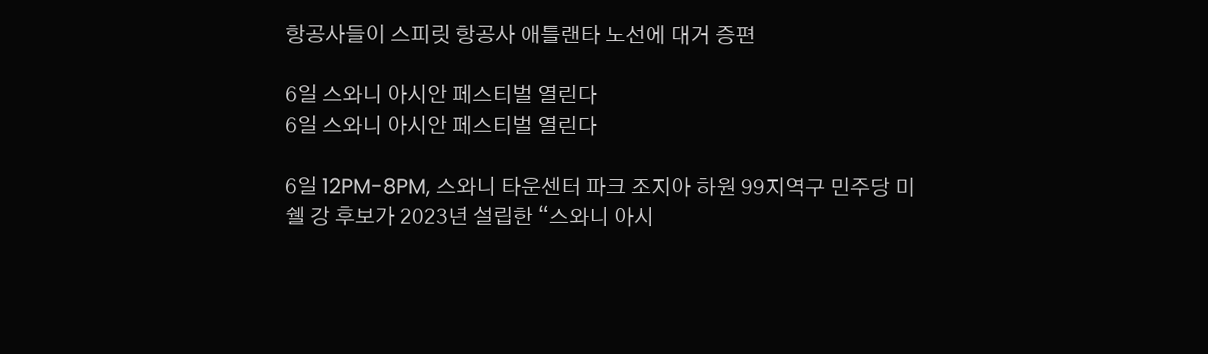항공사들이 스피릿 항공사 애틀랜타 노선에 대거 증편

6일 스와니 아시안 페스티벌 열린다
6일 스와니 아시안 페스티벌 열린다

6일 12PM-8PM, 스와니 타운센터 파크 조지아 하원 99지역구 민주당 미쉘 강 후보가 2023년 설립한 “스와니 아시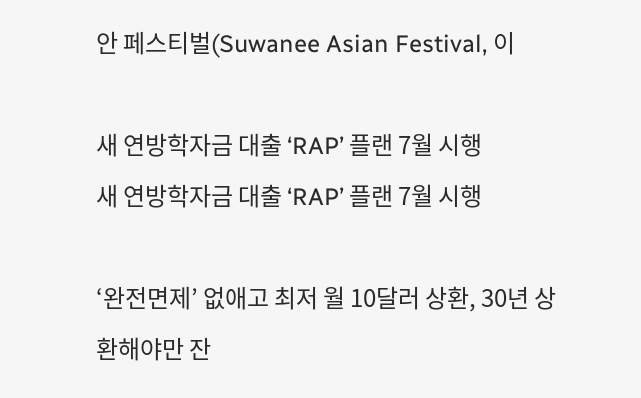안 페스티벌(Suwanee Asian Festival, 이

새 연방학자금 대출 ‘RAP’ 플랜 7월 시행
새 연방학자금 대출 ‘RAP’ 플랜 7월 시행

‘완전면제’ 없애고 최저 월 10달러 상환, 30년 상환해야만 잔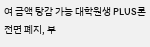여 금액 탕감 가능 대학원생 PLUS론 전면 폐지, 부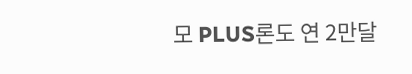모 PLUS론도 연 2만달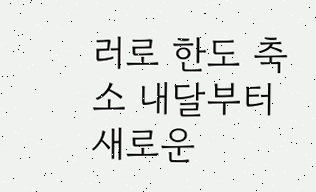러로 한도 축소 내달부터 새로운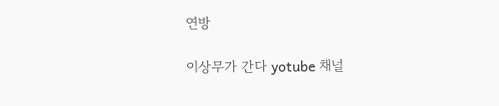연방

이상무가 간다 yotube 채널